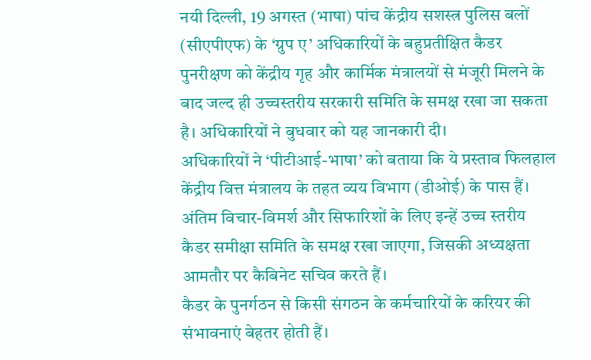नयी दिल्ली, 19 अगस्त (भाषा) पांच केंद्रीय सशस्त्र पुलिस बलों (सीएपीएफ) के ‘ग्रुप ए’ अधिकारियों के बहुप्रतीक्षित कैडर पुनरीक्षण को केंद्रीय गृह और कार्मिक मंत्रालयों से मंजूरी मिलने के बाद जल्द ही उच्चस्तरीय सरकारी समिति के समक्ष रखा जा सकता है। अधिकारियों ने बुधवार को यह जानकारी दी।
अधिकारियों ने ‘पीटीआई-भाषा’ को बताया कि ये प्रस्ताव फिलहाल केंद्रीय वित्त मंत्रालय के तहत व्यय विभाग (डीओई) के पास हैं। अंतिम विचार-विमर्श और सिफारिशों के लिए इन्हें उच्च स्तरीय कैडर समीक्षा समिति के समक्ष रखा जाएगा, जिसकी अध्यक्षता आमतौर पर कैबिनेट सचिव करते हैं।
कैडर के पुनर्गठन से किसी संगठन के कर्मचारियों के करियर की संभावनाएं बेहतर होती हैं।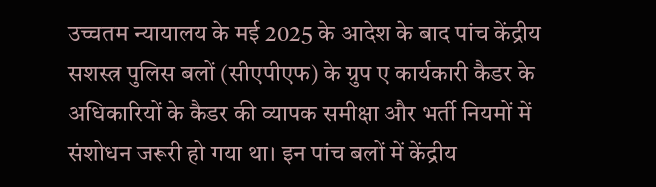उच्चतम न्यायालय के मई 2025 के आदेश के बाद पांच केंद्रीय सशस्त्र पुलिस बलों (सीएपीएफ) के ग्रुप ए कार्यकारी कैडर के अधिकारियों के कैडर की व्यापक समीक्षा और भर्ती नियमों में संशोधन जरूरी हो गया था। इन पांच बलों में केंद्रीय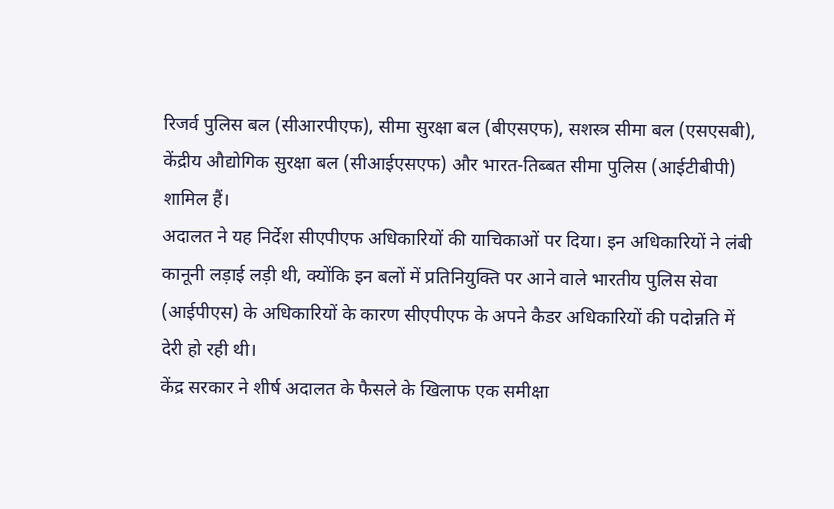रिजर्व पुलिस बल (सीआरपीएफ), सीमा सुरक्षा बल (बीएसएफ), सशस्त्र सीमा बल (एसएसबी), केंद्रीय औद्योगिक सुरक्षा बल (सीआईएसएफ) और भारत-तिब्बत सीमा पुलिस (आईटीबीपी) शामिल हैं।
अदालत ने यह निर्देश सीएपीएफ अधिकारियों की याचिकाओं पर दिया। इन अधिकारियों ने लंबी कानूनी लड़ाई लड़ी थी, क्योंकि इन बलों में प्रतिनियुक्ति पर आने वाले भारतीय पुलिस सेवा (आईपीएस) के अधिकारियों के कारण सीएपीएफ के अपने कैडर अधिकारियों की पदोन्नति में देरी हो रही थी।
केंद्र सरकार ने शीर्ष अदालत के फैसले के खिलाफ एक समीक्षा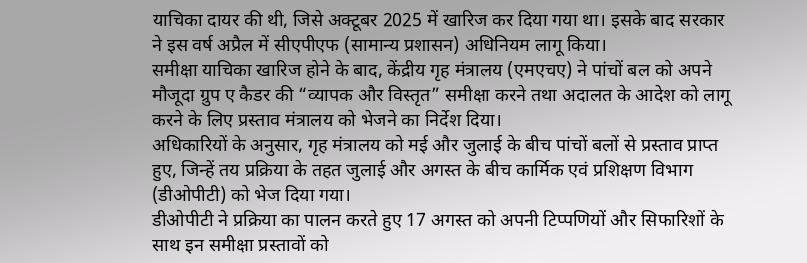याचिका दायर की थी, जिसे अक्टूबर 2025 में खारिज कर दिया गया था। इसके बाद सरकार ने इस वर्ष अप्रैल में सीएपीएफ (सामान्य प्रशासन) अधिनियम लागू किया।
समीक्षा याचिका खारिज होने के बाद, केंद्रीय गृह मंत्रालय (एमएचए) ने पांचों बल को अपने मौजूदा ग्रुप ए कैडर की “व्यापक और विस्तृत” समीक्षा करने तथा अदालत के आदेश को लागू करने के लिए प्रस्ताव मंत्रालय को भेजने का निर्देश दिया।
अधिकारियों के अनुसार, गृह मंत्रालय को मई और जुलाई के बीच पांचों बलों से प्रस्ताव प्राप्त हुए, जिन्हें तय प्रक्रिया के तहत जुलाई और अगस्त के बीच कार्मिक एवं प्रशिक्षण विभाग (डीओपीटी) को भेज दिया गया।
डीओपीटी ने प्रक्रिया का पालन करते हुए 17 अगस्त को अपनी टिप्पणियों और सिफारिशों के साथ इन समीक्षा प्रस्तावों को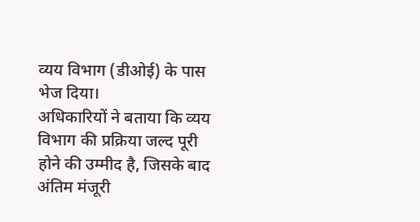व्यय विभाग (डीओई) के पास भेज दिया।
अधिकारियों ने बताया कि व्यय विभाग की प्रक्रिया जल्द पूरी होने की उम्मीद है, जिसके बाद अंतिम मंजूरी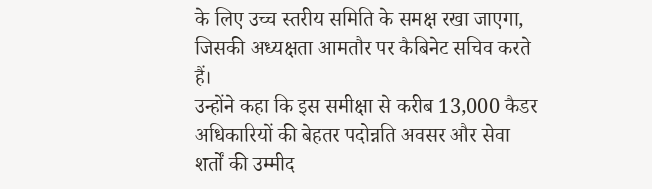के लिए उच्च स्तरीय समिति के समक्ष रखा जाएगा, जिसकी अध्यक्षता आमतौर पर कैबिनेट सचिव करते हैं।
उन्होंने कहा कि इस समीक्षा से करीब 13,000 कैडर अधिकारियों की बेहतर पदोन्नति अवसर और सेवा शर्तों की उम्मीद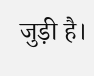जुड़ी है।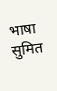भाषा सुमित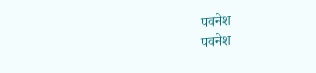पवनेश
पवनेश